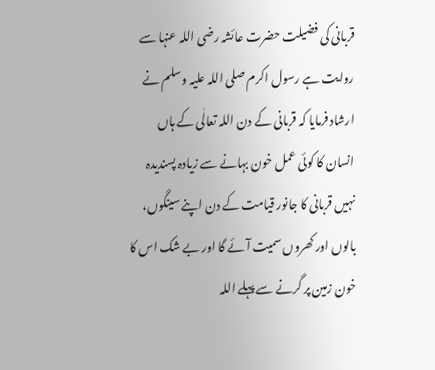قربانی کی فضیلت حضرت عائشہ رضی اللہ عنہا سے روایت ہے رسول اکرم صلی اللہ علیہ وسلم نے ارشاد فرمایا کہ قربانی کے دن اللہ تعالٰی کے ہاں انسان کا کوئی عمل خون بہانے سے زیادہ پسندیدہ نہیں قربانی کا جانور قیامت کے دن اپنے سینگوں، بالوں اور کھروں سمیت آئے گا اور بے شک اس کا خون زمین پر گرنے سے پہلے اللہ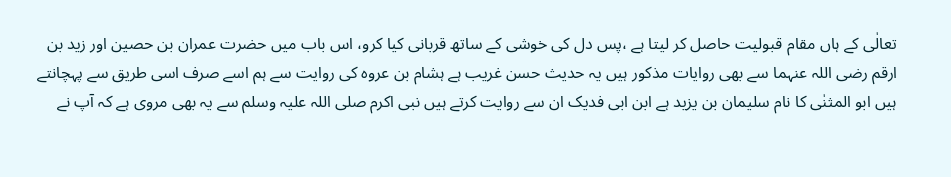تعالٰی کے ہاں مقام قبولیت حاصل کر لیتا ہے ،پس دل کی خوشی کے ساتھ قربانی کیا کرو، اس باب میں حضرت عمران بن حصین اور زید بن ارقم رضی اللہ عنہما سے بھی روایات مذکور ہیں یہ حدیث حسن غریب ہے ہشام بن عروہ کی روایت سے ہم اسے صرف اسی طریق سے پہچانتے ہیں ابو المثنٰی کا نام سلیمان بن یزید ہے ابن ابی فدیک ان سے روایت کرتے ہیں نبی اکرم صلی اللہ علیہ وسلم سے یہ بھی مروی ہے کہ آپ نے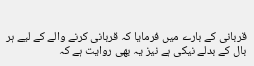قربانی کے بارے میں فرمایا کہ قربانی کرنے والے کے لیے ہر بال کے بدلے نیکی ہے نیز یہ بھی روایت ہے کہ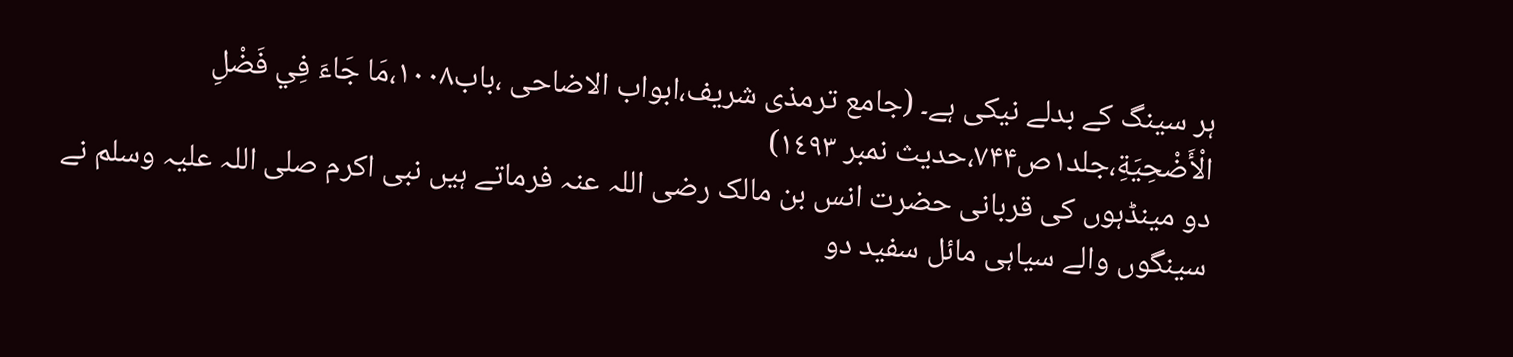ہر سینگ کے بدلے نیکی ہے۔ (جامع ترمذی شریف،ابواب الاضاحی ،باب۱۰۰۸،مَا جَاءَ فِي فَضْلِ الْأَضْحِيَةِ،جلد۱ص۷۴۴،حديث نمبر ١٤٩٣)
دو مینڈہوں کی قربانی حضرت انس بن مالک رضی اللہ عنہ فرماتے ہیں نبی اکرم صلی اللہ علیہ وسلم نے سینگوں والے سیاہی مائل سفید دو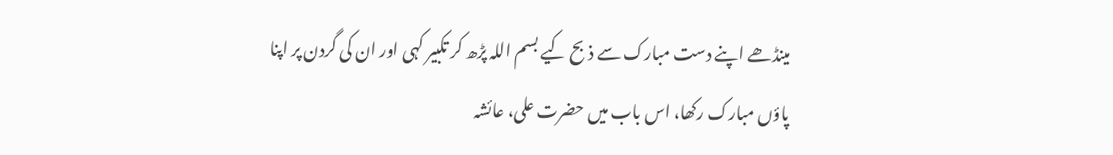مینڈھے اپنے دست مبارک سے ذبح کیے بسم اللہ پڑھ کر تکبیر کہی اور ان کی گردن پر اپنا پاؤں مبارک رکھا، اس باب میں حضرت علی، عائشہ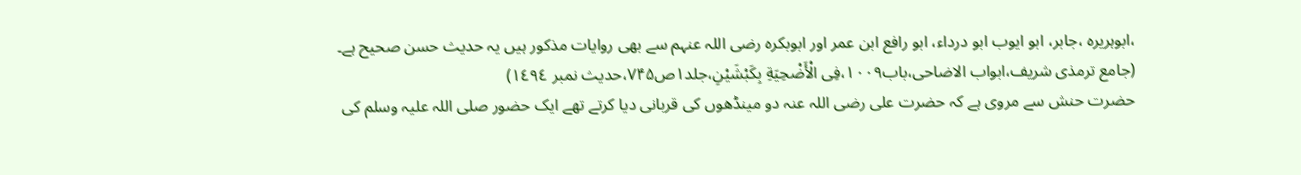،ابوہریرہ ،جابر، ابو ایوب ابو درداء، ابو رافع ابن عمر اور ابوبکرہ رضی اللہ عنہم سے بھی روایات مذکور ہیں یہ حدیث حسن صحیح ہے۔ (جامع ترمذی شریف،ابواب الاضاحی،باب۱۰۰۹،فِی الْأَضْحِيَةِ بِكَبْشَيْنِ،جلد۱ص۷۴۵،حديث نمبر ١٤٩٤)
حضرت حنش سے مروی ہے کہ حضرت علی رضی اللہ عنہ دو مینڈھوں کی قربانی دیا کرتے تھے ایک حضور صلی اللہ علیہ وسلم کی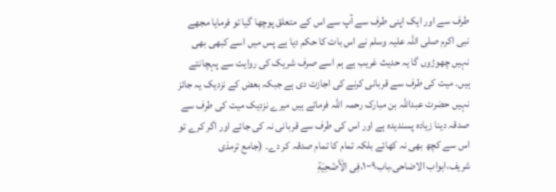طرف سے اور ایک اپنی طرف سے آپ سے اس کے متعلق پوچھا گیا تو فرمایا مجھے نبی اکرم صلی اللہ علیہ وسلم نے اس بات کا حکم دیا ہے پس میں اسے کبھی بھی نہیں چھوڑوں گا یہ حدیث غریب ہے ہم اسے صرف شریک کی روایت سے پہچانتے ہیں۔ میت کی طرف سے قربانی کرنے کی اجازت دی ہے جبکہ بعض کے نزدیک یہ جائز نہیں حضرت عبداللہ بن مبارک رحمہ اللہ فرماتے ہیں میرے نزدیک میت کی طرف سے صدقہ دینا زیادہ پسندیدہ ہے اور اس کی طرف سے قربانی نہ کی جائے اور اگر کرے تو اس سے کچھ بھی نہ کھائے بلکہ تمام کا تمام صدقہ کر دے۔ (جامع ترمذی شریف،ابواب الاضاحی،باب۱۰۰۹،فِی الْأَضْحِيَةِ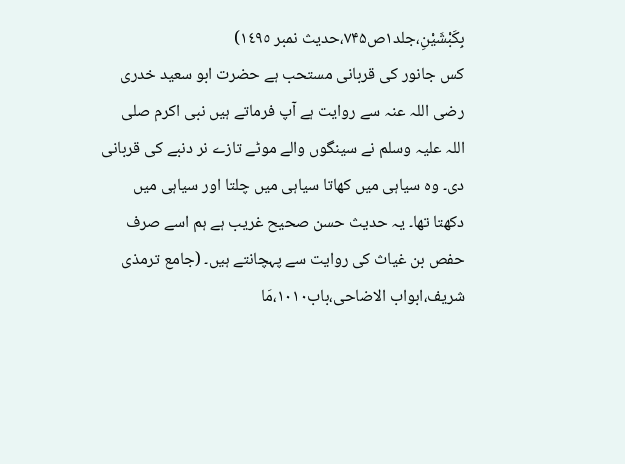بِكَبْشَيْنِ،جلد۱ص۷۴۵،حديث نمبر ١٤٩٥)
کس جانور کی قربانی مستحب ہے حضرت ابو سعید خدری رضی اللہ عنہ سے روایت ہے آپ فرماتے ہیں نبی اکرم صلی اللہ علیہ وسلم نے سینگوں والے موٹے تازے نر دنبے کی قربانی دی۔ وہ سیاہی میں کھاتا سیاہی میں چلتا اور سیاہی میں دکھتا تھا۔ یہ حدیث حسن صحیح غریب ہے ہم اسے صرف حفص بن غیاث کی روایت سے پہچانتے ہیں۔ (جامع ترمذی شریف،ابواب الاضاحی،باب۱۰۱۰،مَا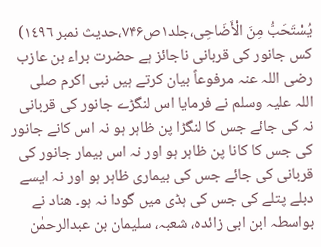يُسْتَحَبُّ مِنَ الْأَضَاحِى،جلد۱ص۷۴۶،حديث نمبر ١٤٩٦)
کس جانور کی قربانی ناجائز ہے حضرت براء بن عازب رضی اللہ عنہ مرفوعاً بیان کرتے ہیں نبی اکرم صلی اللہ علیہ وسلم نے فرمایا اس لنگڑے جانور کی قربانی نہ کی جائے جس کا لنگڑا پن ظاہر ہو نہ اس کانے جانور کی جس کا کانا پن ظاہر ہو اور نہ اس بیمار جانور کی قربانی کی جائے جس کی بیماری ظاہر ہو اور نہ ایسے دبلے پتلے کی جس کی ہڈی میں گودا نہ ہو۔ ھناد نے بواسطہ ابن ابی زائدہ، شعبہ، سلیمان بن عبدالرحمٰن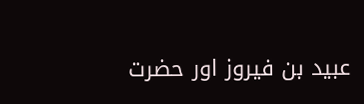عبید بن فیروز اور حضرت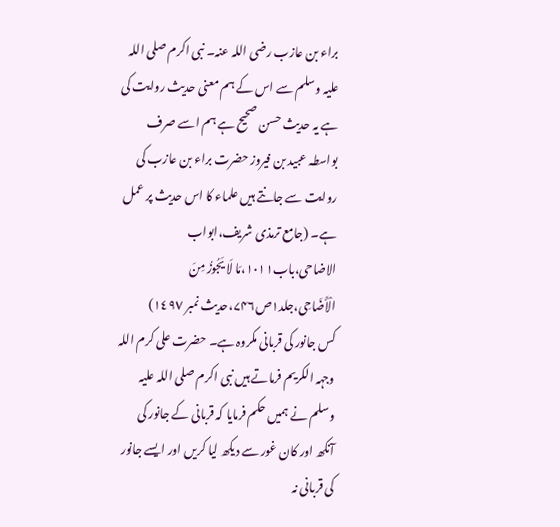براء بن عازب رضی اللہ عنہ۔ نبی اکرم صلی اللہ علیہ وسلم سے اس کے ہم معنی حدیث روایت کی ہے یہ حدیث حسن صحیح ہے ہم اسے صرف بواسطہ عبید بن فیروز حضرت براء بن عازب کی روایت سے جانتے ہیں علماء کا اس حدیث پر عمل ہے۔ (جامع ترمذی شریف،ابواب الاضاحی،باب۱۰۱۱،مَا لَا يَجُوزُ مِنَ الْأَضَاحِی،جلد۱ص۷۴۶،حديث نمبر ١٤٩٧)
کس جانور کی قربانی مکروہ ہے۔ حضرت علی کرم اللہ وجہہ الکریم فرماتے ہیں نبی اکرم صلی اللہ علیہ وسلم نے ہمیں حکم فرمایا کہ قربانی کے جانور کی آنکھ اور کان غور سے دیکھ لیا کریں اور ایسے جانور کی قربانی نہ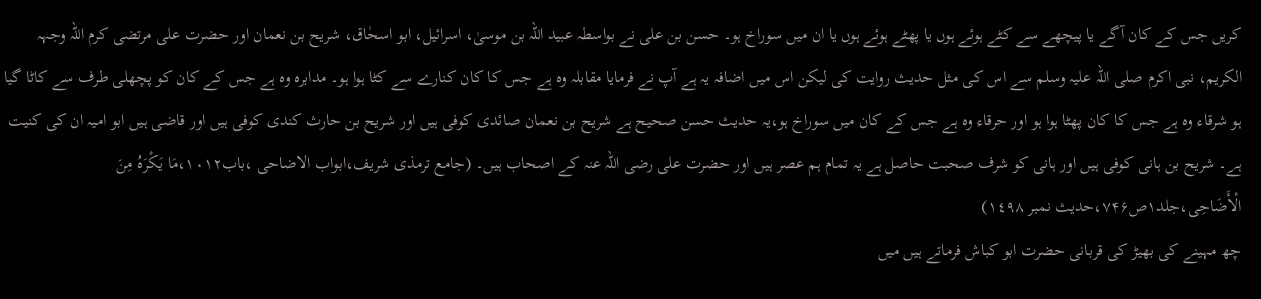کریں جس کے کان آگے یا پیچھے سے کٹے ہوئے ہوں یا پھٹے ہوئے ہوں یا ان میں سوراخ ہو۔ حسن بن علی نے بواسطہ عبید اللہ بن موسیٰ، اسرائیل، ابو اسحٰاق، شریح بن نعمان اور حضرت علی مرتضی کرم اللہ وجہہ الکریم، نبی اکرم صلی اللہ علیہ وسلم سے اس کی مثل حدیث روایت کی لیکن اس میں اضافہ یہ ہے آپ نے فرمایا مقابلہ وہ ہے جس کا کان کنارے سے کٹا ہوا ہو۔ مدابرہ وہ ہے جس کے کان کو پچھلی طرف سے کاٹا گیا ہو شرقاء وہ ہے جس کا کان پھٹا ہوا ہو اور حرقاء وہ ہے جس کے کان میں سوراخ ہو،یہ حدیث حسن صحیح ہے شریح بن نعمان صائدی کوفی ہیں اور شریح بن حارث کندی کوفی ہیں اور قاضی ہیں ابو امیہ ان کی کنیت ہے۔ شریح بن ہانی کوفی ہیں اور ہانی کو شرف صحبت حاصل ہے یہ تمام ہم عصر ہیں اور حضرت علی رضی اللہ عنہ کے اصحاب ہیں۔ (جامع ترمذی شریف،ابواب الاضاحی ،باب۱۰۱۲،مَا يَكْرَهُ مِنَ الْأَضَاحِی،جلد۱ص۷۴۶،حديث نمبر ١٤٩٨)
چھ مہینے کی بھیڑ کی قربانی حضرت ابو کباش فرماتے ہیں میں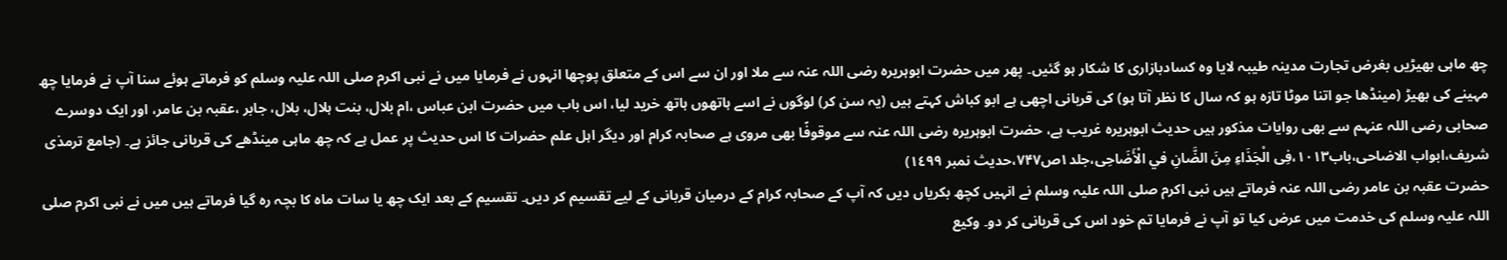چھ ماہی بھیڑیں بغرض تجارت مدینہ طیبہ لایا وہ کسادبازاری کا شکار ہو گئیں۔ پھر میں حضرت ابوہریرہ رضی اللہ عنہ سے ملا اور ان سے اس کے متعلق پوچھا انہوں نے فرمایا میں نے نبی اکرم صلی اللہ علیہ وسلم کو فرماتے ہوئے سنا آپ نے فرمایا چھ مہینے کی بھیڑ (مینڈھا جو اتنا موٹا تازہ ہو کہ سال کا نظر آتا ہو) کی قربانی اچھی ہے ابو کباش کہتے ہیں (یہ سن کر) لوگوں نے اسے ہاتھوں ہاتھ خرید لیا، اس باب میں حضرت ابن عباس ،ام بلال، بنت ہلال، بلال، جابر ،عقبہ بن عامر، اور ایک دوسرے صحابی رضی اللہ عنہم سے بھی روایات مذکور ہیں حدیث ابوہریرہ غریب ہے، حضرت ابوہریرہ رضی اللہ عنہ سے موقوفًا بھی مروی ہے صحابہ کرام اور دیگر اہل علم حضرات کا اس حدیث پر عمل ہے کہ چھ ماہی مینڈھے کی قربانی جائز ہے۔ (جامع ترمذی شریف،ابواب الاضاحی،باب۱۰۱۳،فِی الْجَذَاءِ مِنَ الضَّانِ في الْأَضَاحِی،جلد۱ص۷۴۷،حديث نمبر ١٤٩٩)
حضرت عقبہ بن عامر رضی اللہ عنہ فرماتے ہیں نبی اکرم صلی اللہ علیہ وسلم نے انہیں کچھ بکریاں دیں کہ آپ کے صحابہ کرام کے درمیان قربانی کے لیے تقسیم کر دیں۔ تقسیم کے بعد ایک چھ یا سات ماہ کا بچہ رہ گیا فرماتے ہیں میں نے نبی اکرم صلی اللہ علیہ وسلم کی خدمت میں عرض کیا تو آپ نے فرمایا تم خود اس کی قربانی کر دو۔ وکیع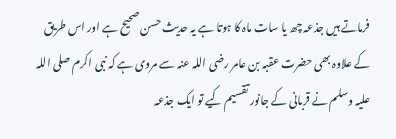فرماتے ہیں جذعہ چھ یا سات ماہ کا ہوتا ہے یہ حدیث حسن صحیح ہے اور اس طریق کے علاوہ بھی حضرت عقبہ بن عامر رضی اللہ عنہ سے مروی ہے کہ نبی اکرم صلی اللہ علیہ وسلم نے قربانی کے جانور تقسیم کیے تو ایک جذعہ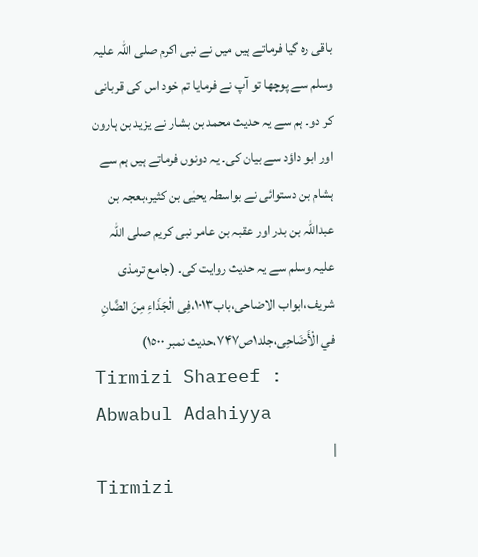باقی رہ گیا فرماتے ہیں میں نے نبی اکرم صلی اللہ علیہ وسلم سے پوچھا تو آپ نے فرمایا تم خود اس کی قربانی کر دو۔ ہم سے یہ حدیث محمد بن بشار نے یزید بن ہارون اور ابو داؤد سے بیان کی۔ یہ دونوں فرماتے ہیں ہم سے ہشام بن دستوائی نے بواسطہ یحیٰی بن کثیر،بعجہ بن عبداللہ بن بدر اور عقبہ بن عامر نبی کریم صلی اللہ علیہ وسلم سے یہ حدیث روایت کی۔ (جامع ترمذی شریف،ابواب الاضاحی،باب۱۰۱۳،فِی الْجَذَاءِ مِنَ الضَّانِ في الْأَضَاحِی،جلد۱ص۷۴۷،حديث نمبر ١٥٠٠)
Tirmizi Shareef : Abwabul Adahiyya
|
Tirmizi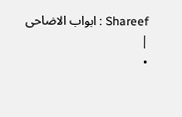Shareef : ابواب الاضاحی
|
•